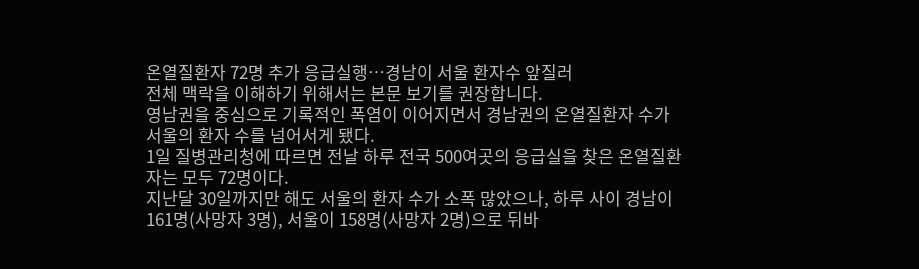온열질환자 72명 추가 응급실행…경남이 서울 환자수 앞질러
전체 맥락을 이해하기 위해서는 본문 보기를 권장합니다.
영남권을 중심으로 기록적인 폭염이 이어지면서 경남권의 온열질환자 수가 서울의 환자 수를 넘어서게 됐다.
1일 질병관리청에 따르면 전날 하루 전국 500여곳의 응급실을 찾은 온열질환자는 모두 72명이다.
지난달 30일까지만 해도 서울의 환자 수가 소폭 많았으나, 하루 사이 경남이 161명(사망자 3명), 서울이 158명(사망자 2명)으로 뒤바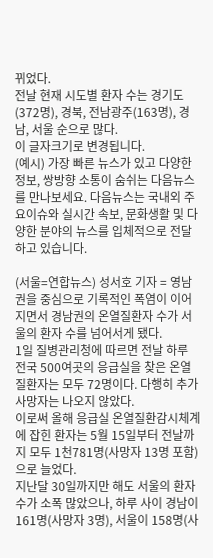뀌었다.
전날 현재 시도별 환자 수는 경기도(372명), 경북, 전남광주(163명), 경남, 서울 순으로 많다.
이 글자크기로 변경됩니다.
(예시) 가장 빠른 뉴스가 있고 다양한 정보, 쌍방향 소통이 숨쉬는 다음뉴스를 만나보세요. 다음뉴스는 국내외 주요이슈와 실시간 속보, 문화생활 및 다양한 분야의 뉴스를 입체적으로 전달하고 있습니다.

(서울=연합뉴스) 성서호 기자 = 영남권을 중심으로 기록적인 폭염이 이어지면서 경남권의 온열질환자 수가 서울의 환자 수를 넘어서게 됐다.
1일 질병관리청에 따르면 전날 하루 전국 500여곳의 응급실을 찾은 온열질환자는 모두 72명이다. 다행히 추가 사망자는 나오지 않았다.
이로써 올해 응급실 온열질환감시체계에 잡힌 환자는 5월 15일부터 전날까지 모두 1천781명(사망자 13명 포함)으로 늘었다.
지난달 30일까지만 해도 서울의 환자 수가 소폭 많았으나, 하루 사이 경남이 161명(사망자 3명), 서울이 158명(사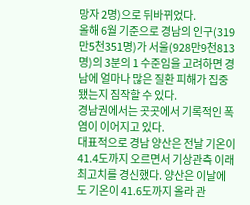망자 2명)으로 뒤바뀌었다.
올해 6월 기준으로 경남의 인구(319만5천351명)가 서울(928만9천813명)의 3분의 1 수준임을 고려하면 경남에 얼마나 많은 질환 피해가 집중됐는지 짐작할 수 있다.
경남권에서는 곳곳에서 기록적인 폭염이 이어지고 있다.
대표적으로 경남 양산은 전날 기온이 41.4도까지 오르면서 기상관측 이래 최고치를 경신했다. 양산은 이날에도 기온이 41.6도까지 올라 관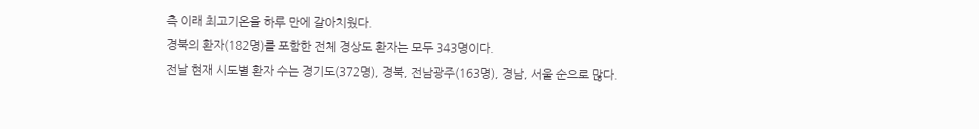측 이래 최고기온을 하루 만에 갈아치웠다.
경북의 환자(182명)를 포함한 전체 경상도 환자는 모두 343명이다.
전날 현재 시도별 환자 수는 경기도(372명), 경북, 전남광주(163명), 경남, 서울 순으로 많다.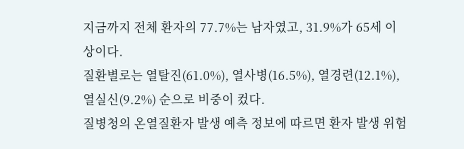지금까지 전체 환자의 77.7%는 남자였고, 31.9%가 65세 이상이다.
질환별로는 열탈진(61.0%), 열사병(16.5%), 열경련(12.1%), 열실신(9.2%) 순으로 비중이 컸다.
질병청의 온열질환자 발생 예측 정보에 따르면 환자 발생 위험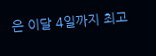은 이달 4일까지 최고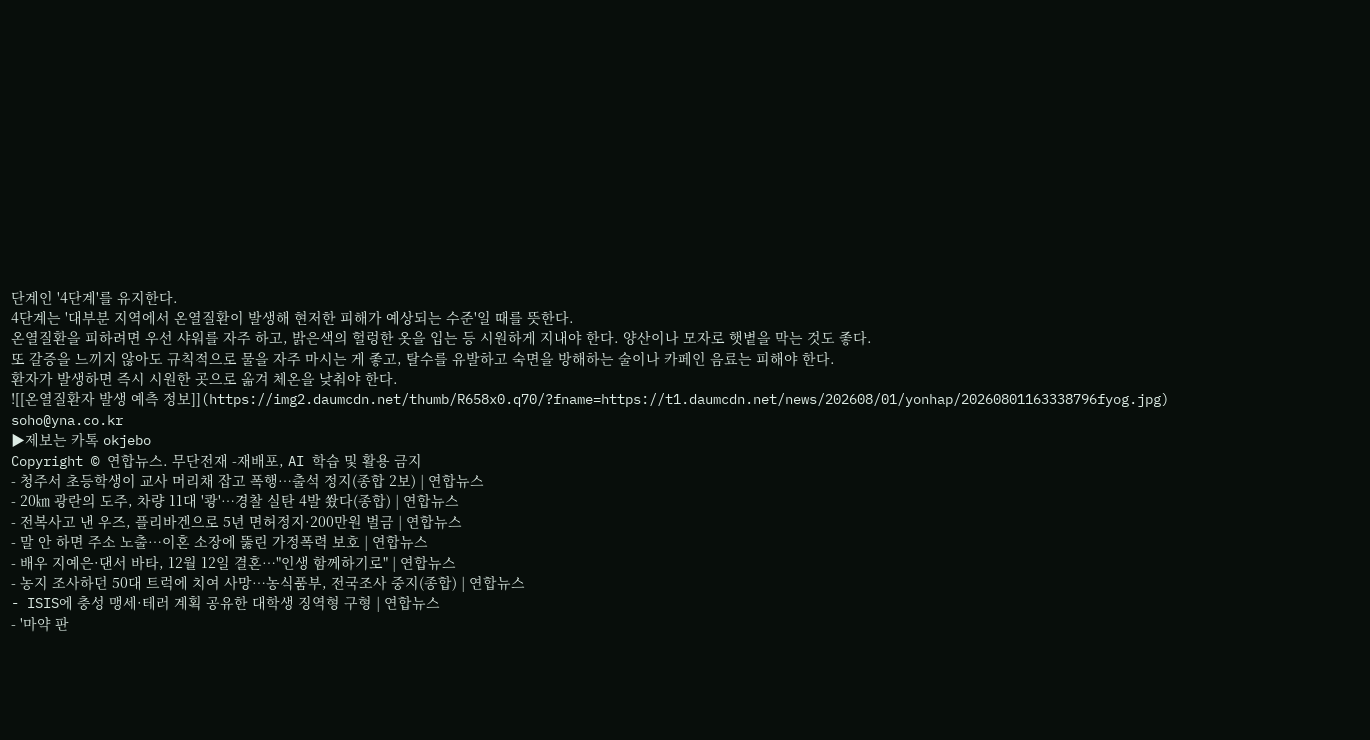단계인 '4단계'를 유지한다.
4단계는 '대부분 지역에서 온열질환이 발생해 현저한 피해가 예상되는 수준'일 때를 뜻한다.
온열질환을 피하려면 우선 샤워를 자주 하고, 밝은색의 헐렁한 옷을 입는 등 시원하게 지내야 한다. 양산이나 모자로 햇볕을 막는 것도 좋다.
또 갈증을 느끼지 않아도 규칙적으로 물을 자주 마시는 게 좋고, 탈수를 유발하고 숙면을 방해하는 술이나 카페인 음료는 피해야 한다.
환자가 발생하면 즉시 시원한 곳으로 옮겨 체온을 낮춰야 한다.
![[온열질환자 발생 예측 정보]](https://img2.daumcdn.net/thumb/R658x0.q70/?fname=https://t1.daumcdn.net/news/202608/01/yonhap/20260801163338796fyog.jpg)
soho@yna.co.kr
▶제보는 카톡 okjebo
Copyright © 연합뉴스. 무단전재 -재배포, AI 학습 및 활용 금지
- 청주서 초등학생이 교사 머리채 잡고 폭행…출석 정지(종합 2보) | 연합뉴스
- 20㎞ 광란의 도주, 차량 11대 '쾅'…경찰 실탄 4발 쐈다(종합) | 연합뉴스
- 전복사고 낸 우즈, 플리바겐으로 5년 면허정지·200만원 벌금 | 연합뉴스
- 말 안 하면 주소 노출…이혼 소장에 뚫린 가정폭력 보호 | 연합뉴스
- 배우 지예은·댄서 바타, 12월 12일 결혼…"인생 함께하기로" | 연합뉴스
- 농지 조사하던 50대 트럭에 치여 사망…농식품부, 전국조사 중지(종합) | 연합뉴스
- ISIS에 충성 맹세·테러 계획 공유한 대학생 징역형 구형 | 연합뉴스
- '마약 판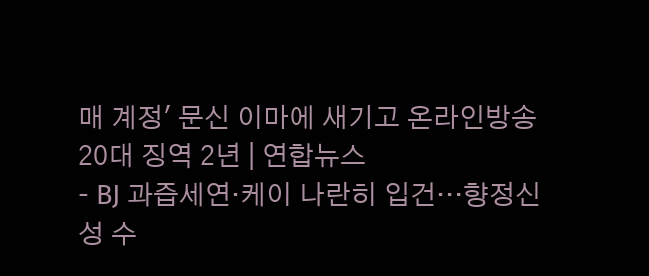매 계정' 문신 이마에 새기고 온라인방송 20대 징역 2년 | 연합뉴스
- BJ 과즙세연·케이 나란히 입건…향정신성 수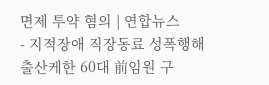면제 투약 혐의 | 연합뉴스
- 지적장애 직장동료 성폭행해 출산케한 60대 前임원 구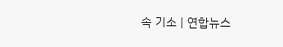속 기소 | 연합뉴스